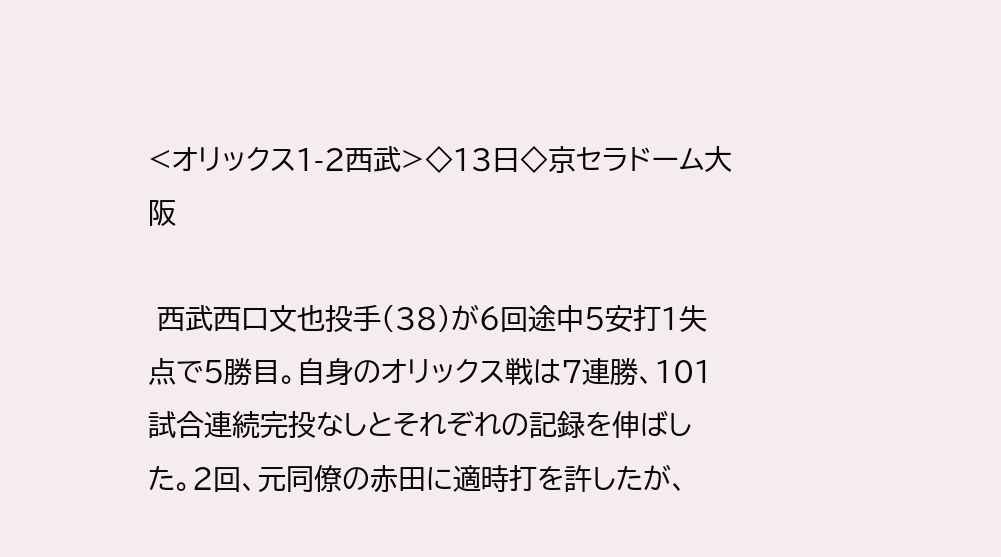<オリックス1-2西武>◇13日◇京セラドーム大阪

 西武西口文也投手(38)が6回途中5安打1失点で5勝目。自身のオリックス戦は7連勝、101試合連続完投なしとそれぞれの記録を伸ばした。2回、元同僚の赤田に適時打を許したが、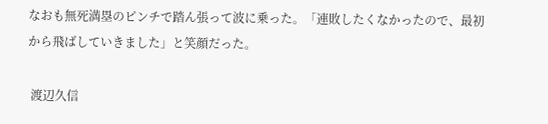なおも無死満塁のピンチで踏ん張って波に乗った。「連敗したくなかったので、最初から飛ばしていきました」と笑顔だった。

 渡辺久信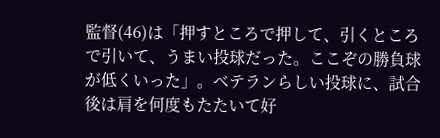監督(46)は「押すところで押して、引くところで引いて、うまい投球だった。ここぞの勝負球が低くいった」。ベテランらしい投球に、試合後は肩を何度もたたいて好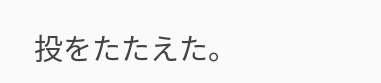投をたたえた。